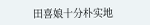田喜娘十分朴实地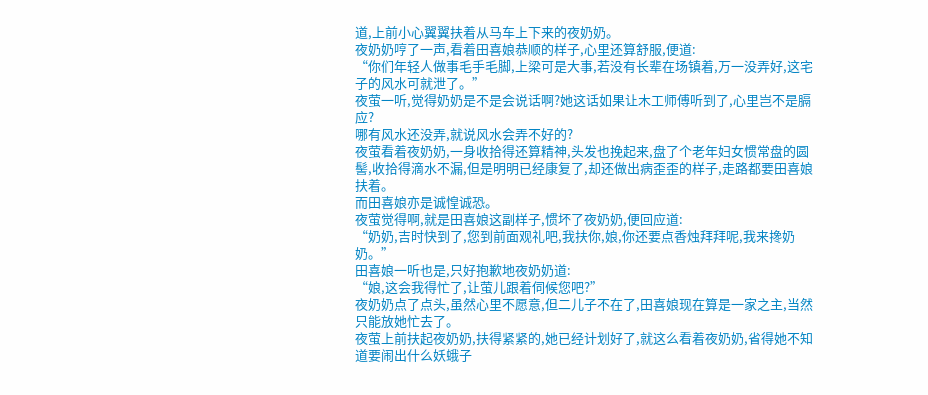道,上前小心翼翼扶着从马车上下来的夜奶奶。
夜奶奶哼了一声,看着田喜娘恭顺的样子,心里还算舒服,便道:
“你们年轻人做事毛手毛脚,上梁可是大事,若没有长辈在场镇着,万一没弄好,这宅子的风水可就泄了。”
夜萤一听,觉得奶奶是不是会说话啊?她这话如果让木工师傅听到了,心里岂不是膈
应?
哪有风水还没弄,就说风水会弄不好的?
夜萤看着夜奶奶,一身收拾得还算精神,头发也挽起来,盘了个老年妇女惯常盘的圆髻,收拾得滴水不漏,但是明明已经康复了,却还做出病歪歪的样子,走路都要田喜娘扶着。
而田喜娘亦是诚惶诚恐。
夜萤觉得啊,就是田喜娘这副样子,惯坏了夜奶奶,便回应道:
“奶奶,吉时快到了,您到前面观礼吧,我扶你,娘,你还要点香烛拜拜呢,我来搀奶奶。”
田喜娘一听也是,只好抱歉地夜奶奶道:
“娘,这会我得忙了,让萤儿跟着伺候您吧?”
夜奶奶点了点头,虽然心里不愿意,但二儿子不在了,田喜娘现在算是一家之主,当然只能放她忙去了。
夜萤上前扶起夜奶奶,扶得紧紧的,她已经计划好了,就这么看着夜奶奶,省得她不知道要闹出什么妖蛾子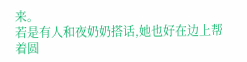来。
若是有人和夜奶奶搭话,她也好在边上帮着圆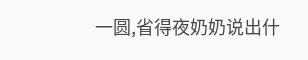一圆,省得夜奶奶说出什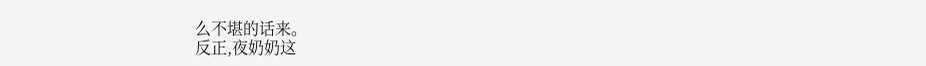么不堪的话来。
反正,夜奶奶这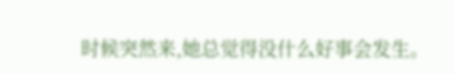时候突然来,她总觉得没什么好事会发生。